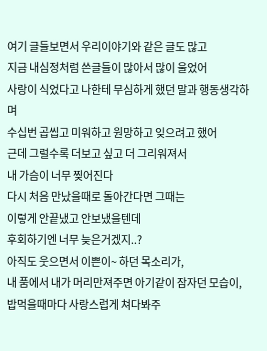여기 글들보면서 우리이야기와 같은 글도 많고
지금 내심정처럼 쓴글들이 많아서 많이 울었어
사랑이 식었다고 나한테 무심하게 했던 말과 행동생각하며
수십번 곱씹고 미워하고 원망하고 잊으려고 했어
근데 그럴수록 더보고 싶고 더 그리워져서
내 가슴이 너무 찢어진다
다시 처음 만났을때로 돌아간다면 그때는
이렇게 안끝냈고 안보냈을텐데
후회하기엔 너무 늦은거겠지..?
아직도 웃으면서 이쁜이~ 하던 목소리가,
내 품에서 내가 머리만져주면 아기같이 잠자던 모습이,
밥먹을때마다 사랑스럽게 쳐다봐주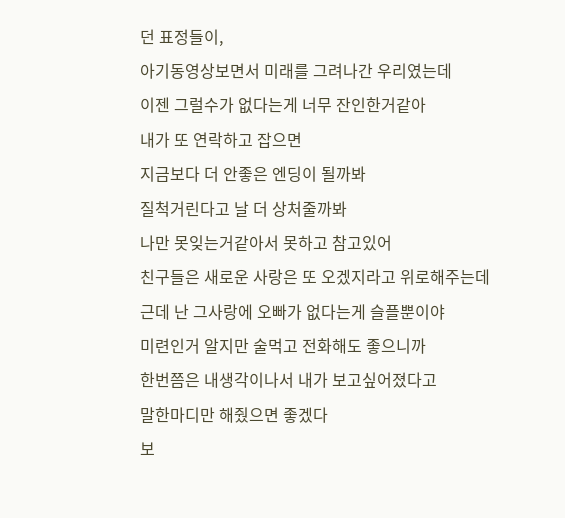던 표정들이,
아기동영상보면서 미래를 그려나간 우리였는데
이젠 그럴수가 없다는게 너무 잔인한거같아
내가 또 연락하고 잡으면
지금보다 더 안좋은 엔딩이 될까봐
질척거린다고 날 더 상처줄까봐
나만 못잊는거같아서 못하고 참고있어
친구들은 새로운 사랑은 또 오겠지라고 위로해주는데
근데 난 그사랑에 오빠가 없다는게 슬플뿐이야
미련인거 알지만 술먹고 전화해도 좋으니까
한번쯤은 내생각이나서 내가 보고싶어졌다고
말한마디만 해줬으면 좋겠다
보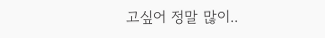고싶어 정말 많이..